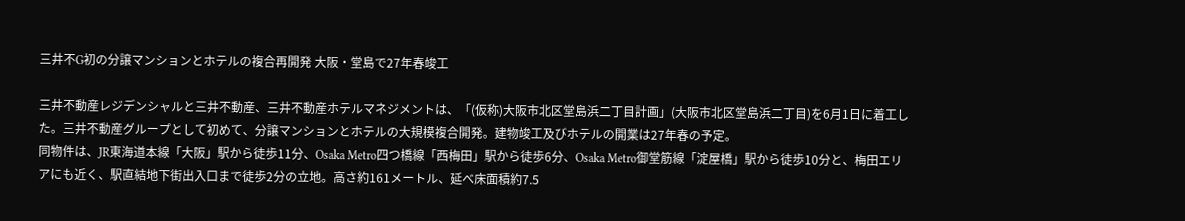三井不G初の分譲マンションとホテルの複合再開発 大阪・堂島で27年春竣工

三井不動産レジデンシャルと三井不動産、三井不動産ホテルマネジメントは、「(仮称)大阪市北区堂島浜二丁目計画」(大阪市北区堂島浜二丁目)を6月1日に着工した。三井不動産グループとして初めて、分譲マンションとホテルの大規模複合開発。建物竣工及びホテルの開業は27年春の予定。
同物件は、JR東海道本線「大阪」駅から徒歩11分、Osaka Metro四つ橋線「西梅田」駅から徒歩6分、Osaka Metro御堂筋線「淀屋橋」駅から徒歩10分と、梅田エリアにも近く、駅直結地下街出入口まで徒歩2分の立地。高さ約161メートル、延べ床面積約7.5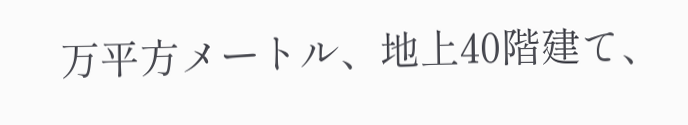万平方メートル、地上40階建て、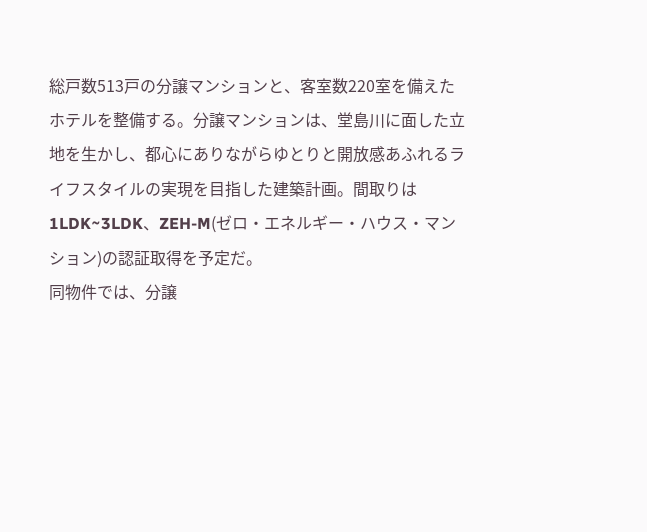総戸数513戸の分譲マンションと、客室数220室を備えたホテルを整備する。分譲マンションは、堂島川に面した立地を生かし、都心にありながらゆとりと開放感あふれるライフスタイルの実現を目指した建築計画。間取りは1LDK~3LDK、ZEH-M(ゼロ・エネルギー・ハウス・マンション)の認証取得を予定だ。
同物件では、分譲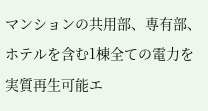マンションの共用部、専有部、ホテルを含む1棟全ての電力を実質再生可能エ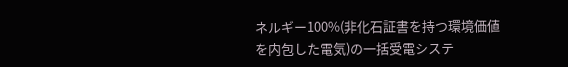ネルギー100%(非化石証書を持つ環境価値を内包した電気)の一括受電システ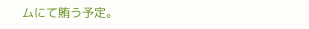ムにて賄う予定。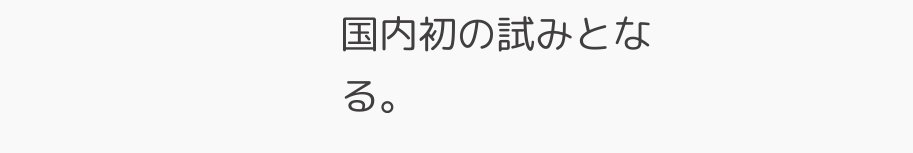国内初の試みとなる。